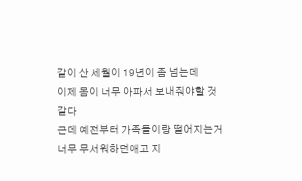같이 산 세월이 19년이 좀 넘는데
이제 몸이 너무 아파서 보내줘야할 것 같다
근데 예전부터 가족들이랑 떨어지는거 너무 무서워하던애고 지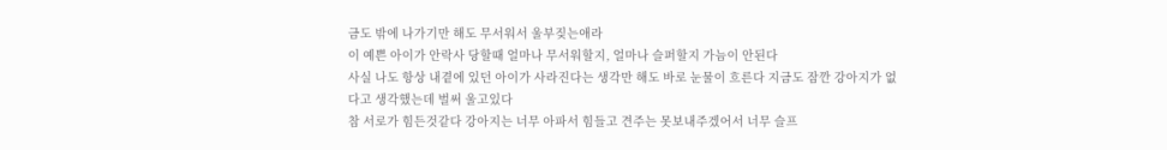금도 밖에 나가기만 해도 무서워서 울부짖는애라
이 예쁜 아이가 안락사 당할때 얼마나 무서워할지, 얼마나 슬퍼할지 가늠이 안된다
사실 나도 항상 내곁에 있던 아이가 사라진다는 생각만 해도 바로 눈물이 흐른다 지금도 잠깐 강아지가 없다고 생각했는데 벌써 울고있다
참 서로가 힘든것같다 강아지는 너무 아파서 힘들고 견주는 못보내주겠어서 너무 슬프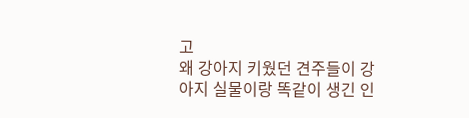고
왜 강아지 키웠던 견주들이 강아지 실물이랑 똑같이 생긴 인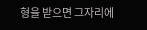형을 받으면 그자리에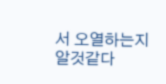서 오열하는지 알것같다